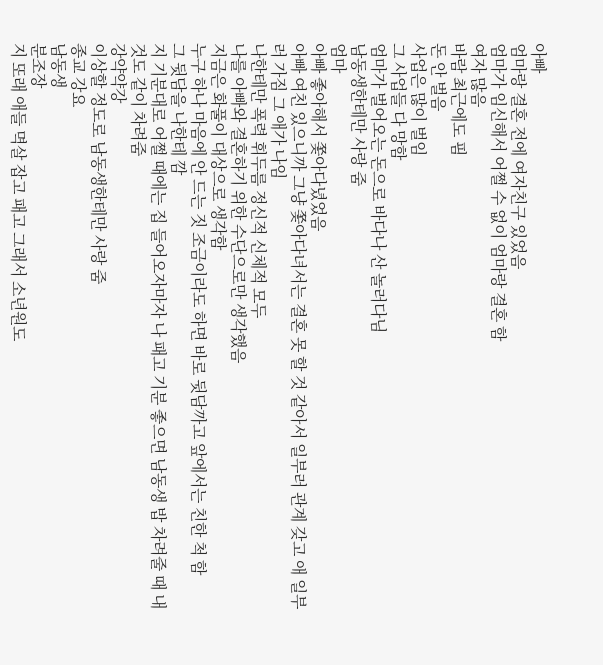아빠
엄마랑 결혼 전에 여자친구 있었음
엄마가 임신해서 어쩔 수 없이 엄마랑 결혼 함
여자 많음
바람 최근에도 핌
돈 안 벌음
사업은 많이 벌임
그 사업들 다 망함
엄마가 벌어오는 돈으로 바다나 산 놀러다님
남동생한테만 사랑 줌
엄마
아빠 좋아해서 쫓아다녔었음
아빠 여친 있으니까 그냥 쫓아다녀서는 결혼 못 할 것 같아서 일부러 관계 갖고 애 일부러 가짐 그 애가 나임
나한테만 폭력 휘두름 정신적 신체적 모두
나를 아빠와 결혼하기 위한 수단으로만 생각했음
지금은 화풀이 대상으로 생각함
누구 하나 마음에 안 드는 짓 조금이라도 하면 바로 뒷담까고 앞에서는 친한 척 함
그 뒷담을 나한테 깜
지 기분대로 어쩔 때에는 집 들어오자마자 나 패고 기분 좋으면 남동생 밥 차려줄 때 내 것도 같이 차려줌
강약약강
이상할 정도로 남동생한테만 사랑 줌
종교 강요
남동생
분조장
지 또래 애들 멱살 잡고 패고 그래서 소년원도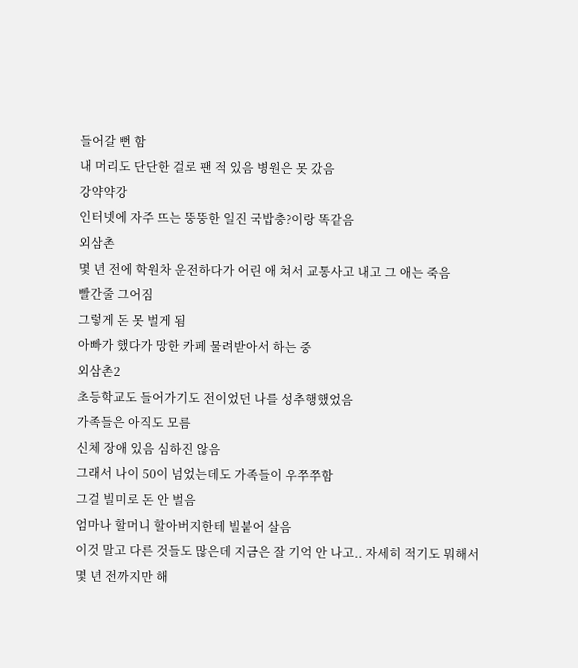들어갈 뻔 함
내 머리도 단단한 걸로 팬 적 있음 병원은 못 갔음
강약약강
인터넷에 자주 뜨는 뚱뚱한 일진 국밥충?이랑 똑같음
외삼촌
몇 년 전에 학원차 운전하다가 어린 애 쳐서 교통사고 내고 그 애는 죽음
빨간줄 그어짐
그렇게 돈 못 벌게 됨
아빠가 했다가 망한 카페 물려받아서 하는 중
외삼촌2
초등학교도 들어가기도 전이었던 나를 성추행했었음
가족들은 아직도 모름
신체 장애 있음 심하진 않음
그래서 나이 50이 넘었는데도 가족들이 우쭈쭈함
그걸 빌미로 돈 안 벌음
엄마나 할머니 할아버지한테 빌붙어 살음
이것 말고 다른 것들도 많은데 지금은 잘 기억 안 나고.. 자세히 적기도 뭐해서
몇 년 전까지만 해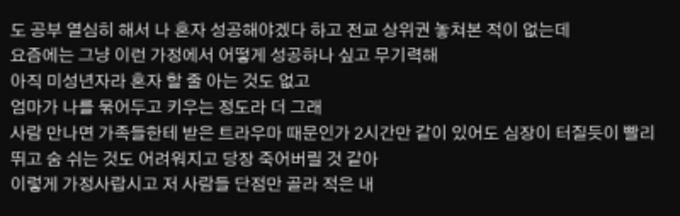도 공부 열심히 해서 나 혼자 성공해야겠다 하고 전교 상위권 놓쳐본 적이 없는데
요즘에는 그냥 이런 가정에서 어떻게 성공하나 싶고 무기력해
아직 미성년자라 혼자 할 줄 아는 것도 없고
엄마가 나를 묶어두고 키우는 정도라 더 그래
사람 만나면 가족들한테 받은 트라우마 때문인가 2시간만 같이 있어도 심장이 터질듯이 빨리 뛰고 숨 쉬는 것도 어려워지고 당장 죽어버릴 것 같아
이렇게 가정사랍시고 저 사람들 단점만 골라 적은 내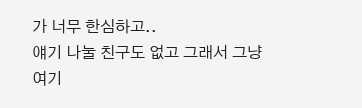가 너무 한심하고..
얘기 나눌 친구도 없고 그래서 그냥 여기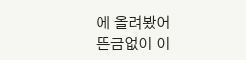에 올려봤어
뜬금없이 이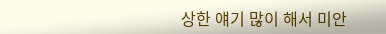상한 얘기 많이 해서 미안